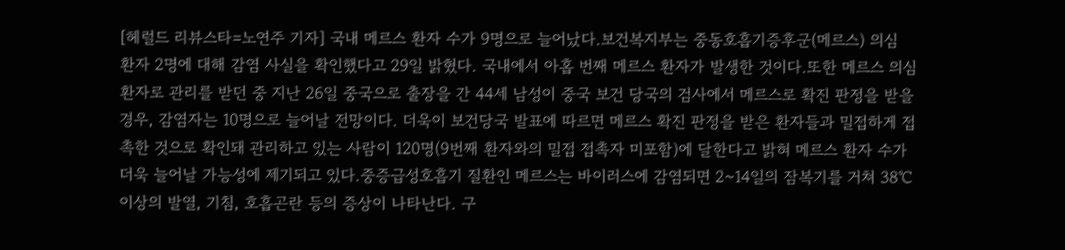[헤럴드 리뷰스타=노연주 기자] 국내 메르스 환자 수가 9명으로 늘어났다.보건복지부는 중동호흡기증후군(메르스) 의심 환자 2명에 대해 감염 사실을 확인했다고 29일 밝혔다. 국내에서 아홉 번째 메르스 환자가 발생한 것이다.또한 메르스 의심 환자로 관리를 받던 중 지난 26일 중국으로 출장을 간 44세 남성이 중국 보건 당국의 검사에서 메르스로 확진 판정을 받을 경우, 감염자는 10명으로 늘어날 전망이다. 더욱이 보건당국 발표에 따르면 메르스 확진 판정을 받은 환자들과 밀접하게 접촉한 것으로 확인돼 관리하고 있는 사람이 120명(9번째 환자와의 밀접 접촉자 미포함)에 달한다고 밝혀 메르스 환자 수가 더욱 늘어날 가능성에 제기되고 있다.중증급성호흡기 질환인 메르스는 바이러스에 감염되면 2~14일의 잠복기를 거쳐 38℃ 이상의 발열, 기침, 호흡곤란 등의 증상이 나타난다. 구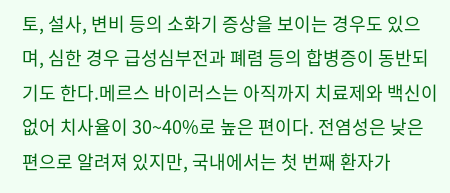토, 설사, 변비 등의 소화기 증상을 보이는 경우도 있으며, 심한 경우 급성심부전과 폐렴 등의 합병증이 동반되기도 한다.메르스 바이러스는 아직까지 치료제와 백신이 없어 치사율이 30~40%로 높은 편이다. 전염성은 낮은 편으로 알려져 있지만, 국내에서는 첫 번째 환자가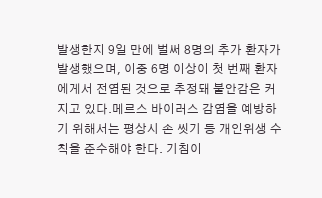발생한지 9일 만에 벌써 8명의 추가 환자가 발생했으며, 이중 6명 이상이 첫 번째 환자에게서 전염된 것으로 추정돼 불안감은 커지고 있다.메르스 바이러스 감염을 예방하기 위해서는 평상시 손 씻기 등 개인위생 수칙을 준수해야 한다. 기침이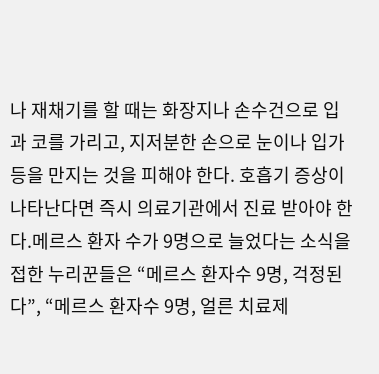나 재채기를 할 때는 화장지나 손수건으로 입과 코를 가리고, 지저분한 손으로 눈이나 입가 등을 만지는 것을 피해야 한다. 호흡기 증상이 나타난다면 즉시 의료기관에서 진료 받아야 한다.메르스 환자 수가 9명으로 늘었다는 소식을 접한 누리꾼들은 “메르스 환자수 9명, 걱정된다”, “메르스 환자수 9명, 얼른 치료제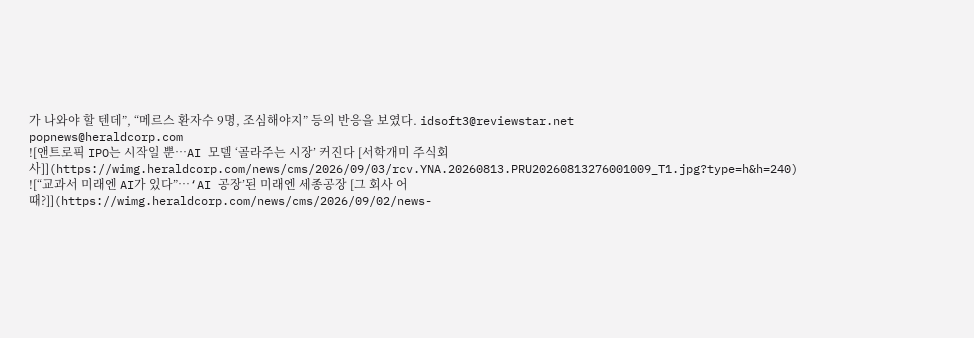가 나와야 할 텐데”, “메르스 환자수 9명, 조심해야지” 등의 반응을 보였다. idsoft3@reviewstar.net
popnews@heraldcorp.com
![앤트로픽 IPO는 시작일 뿐…AI 모델 ‘골라주는 시장’ 커진다 [서학개미 주식회사]](https://wimg.heraldcorp.com/news/cms/2026/09/03/rcv.YNA.20260813.PRU20260813276001009_T1.jpg?type=h&h=240)
![“교과서 미래엔 AI가 있다”…‘AI 공장’된 미래엔 세종공장 [그 회사 어때?]](https://wimg.heraldcorp.com/news/cms/2026/09/02/news-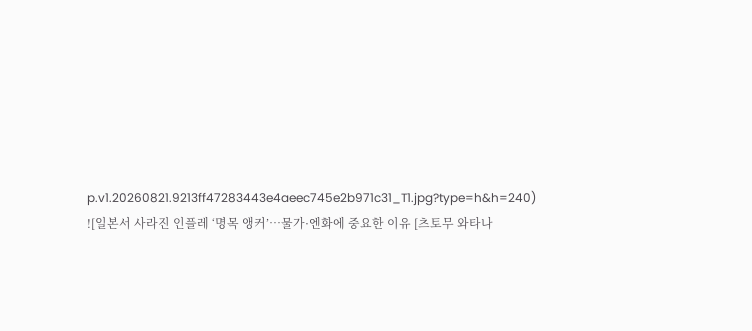p.v1.20260821.9213ff47283443e4aeec745e2b971c31_T1.jpg?type=h&h=240)
![일본서 사라진 인플레 ‘명목 앵커’…물가·엔화에 중요한 이유 [츠토무 와타나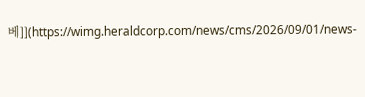베]](https://wimg.heraldcorp.com/news/cms/2026/09/01/news-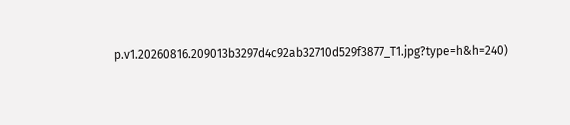p.v1.20260816.209013b3297d4c92ab32710d529f3877_T1.jpg?type=h&h=240)